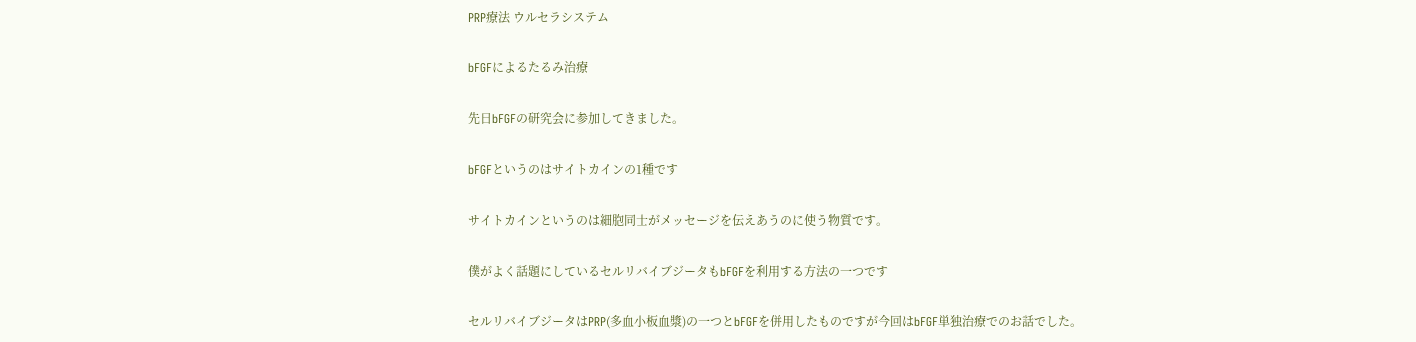PRP療法 ウルセラシステム

bFGFによるたるみ治療

先日bFGFの研究会に参加してきました。

bFGFというのはサイトカインの1種です

サイトカインというのは細胞同士がメッセージを伝えあうのに使う物質です。

僕がよく話題にしているセルリバイブジータもbFGFを利用する方法の一つです

セルリバイブジータはPRP(多血小板血漿)の一つとbFGFを併用したものですが今回はbFGF単独治療でのお話でした。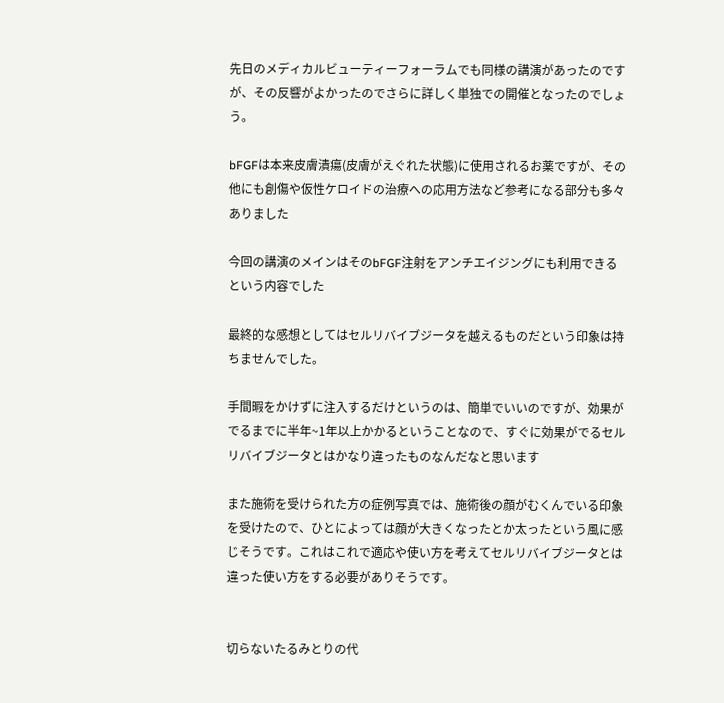先日のメディカルビューティーフォーラムでも同様の講演があったのですが、その反響がよかったのでさらに詳しく単独での開催となったのでしょう。

bFGFは本来皮膚潰瘍(皮膚がえぐれた状態)に使用されるお薬ですが、その他にも創傷や仮性ケロイドの治療への応用方法など参考になる部分も多々ありました

今回の講演のメインはそのbFGF注射をアンチエイジングにも利用できるという内容でした

最終的な感想としてはセルリバイブジータを越えるものだという印象は持ちませんでした。

手間暇をかけずに注入するだけというのは、簡単でいいのですが、効果がでるまでに半年~1年以上かかるということなので、すぐに効果がでるセルリバイブジータとはかなり違ったものなんだなと思います

また施術を受けられた方の症例写真では、施術後の顔がむくんでいる印象を受けたので、ひとによっては顔が大きくなったとか太ったという風に感じそうです。これはこれで適応や使い方を考えてセルリバイブジータとは違った使い方をする必要がありそうです。


切らないたるみとりの代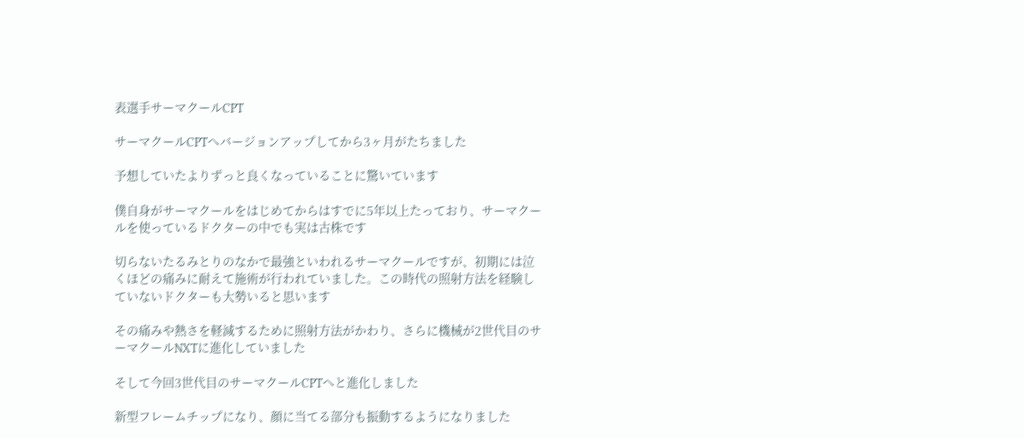表選手サーマクールCPT

サーマクールCPTへバージョンアップしてから3ヶ月がたちました

予想していたよりずっと良くなっていることに驚いています

僕自身がサーマクールをはじめてからはすでに5年以上たっており、サーマクールを使っているドクターの中でも実は古株です

切らないたるみとりのなかで最強といわれるサーマクールですが、初期には泣くほどの痛みに耐えて施術が行われていました。この時代の照射方法を経験していないドクターも大勢いると思います

その痛みや熱さを軽減するために照射方法がかわり、さらに機械が2世代目のサーマクールNXTに進化していました

そして今回3世代目のサーマクールCPTへと進化しました

新型フレームチップになり、顔に当てる部分も振動するようになりました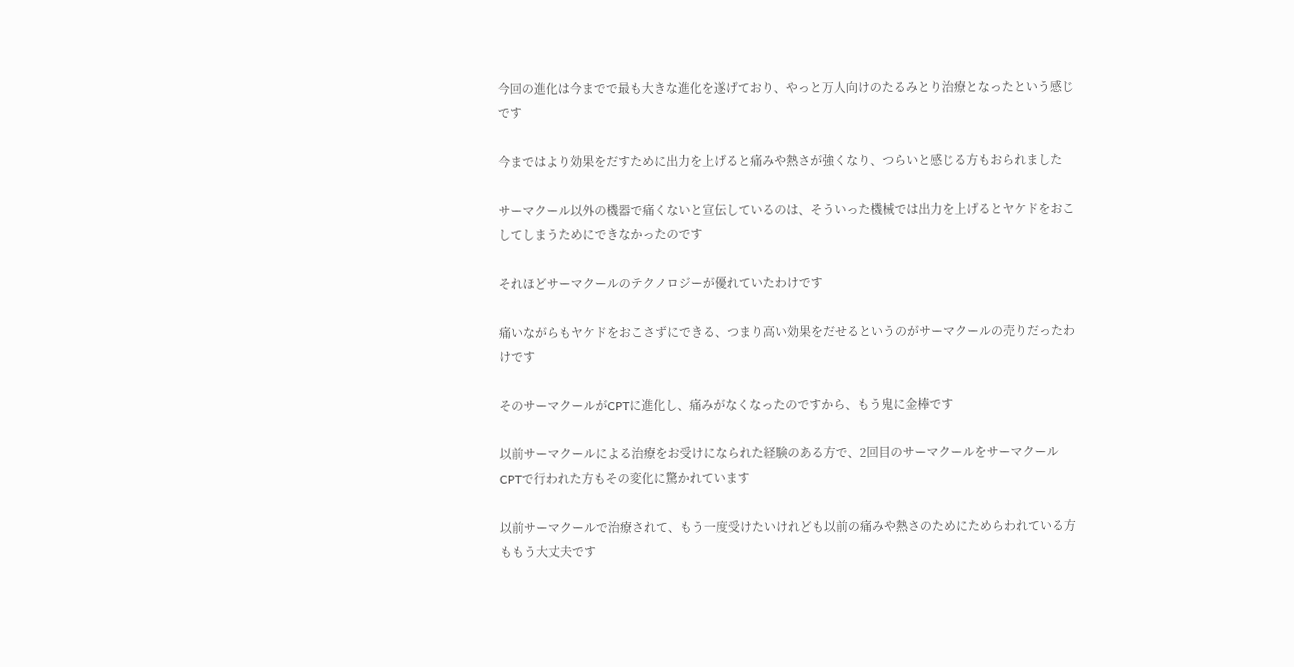今回の進化は今までで最も大きな進化を遂げており、やっと万人向けのたるみとり治療となったという感じです

今まではより効果をだすために出力を上げると痛みや熱さが強くなり、つらいと感じる方もおられました

サーマクール以外の機器で痛くないと宣伝しているのは、そういった機械では出力を上げるとヤケドをおこしてしまうためにできなかったのです

それほどサーマクールのテクノロジーが優れていたわけです

痛いながらもヤケドをおこさずにできる、つまり高い効果をだせるというのがサーマクールの売りだったわけです

そのサーマクールがCPTに進化し、痛みがなくなったのですから、もう鬼に金棒です

以前サーマクールによる治療をお受けになられた経験のある方で、2回目のサーマクールをサーマクールCPTで行われた方もその変化に驚かれています

以前サーマクールで治療されて、もう一度受けたいけれども以前の痛みや熱さのためにためらわれている方ももう大丈夫です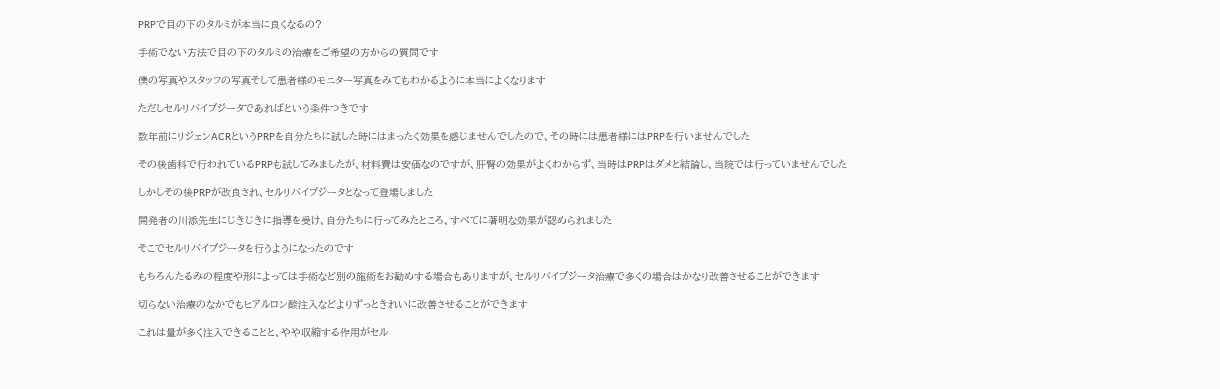PRPで目の下のタルミが本当に良くなるの?

手術でない方法で目の下のタルミの治療をご希望の方からの質問です

僕の写真やスタッフの写真そして患者様のモニター写真をみてもわかるように本当によくなります

ただしセルリバイブジータであればという条件つきです

数年前にリジェンACRというPRPを自分たちに試した時にはまったく効果を感じませんでしたので、その時には患者様にはPRPを行いませんでした

その後歯科で行われているPRPも試してみましたが、材料費は安価なのですが、肝腎の効果がよくわからず、当時はPRPはダメと結論し、当院では行っていませんでした

しかしその後PRPが改良され、セルリバイブジータとなって登場しました

開発者の川添先生にじきじきに指導を受け、自分たちに行ってみたところ、すべてに著明な効果が認められました

そこでセルリバイブジータを行うようになったのです

もちろんたるみの程度や形によっては手術など別の施術をお勧めする場合もありますが、セルリバイブジータ治療で多くの場合はかなり改善させることができます

切らない治療のなかでもヒアルロン酸注入などよりずっときれいに改善させることができます

これは量が多く注入できることと、やや収縮する作用がセル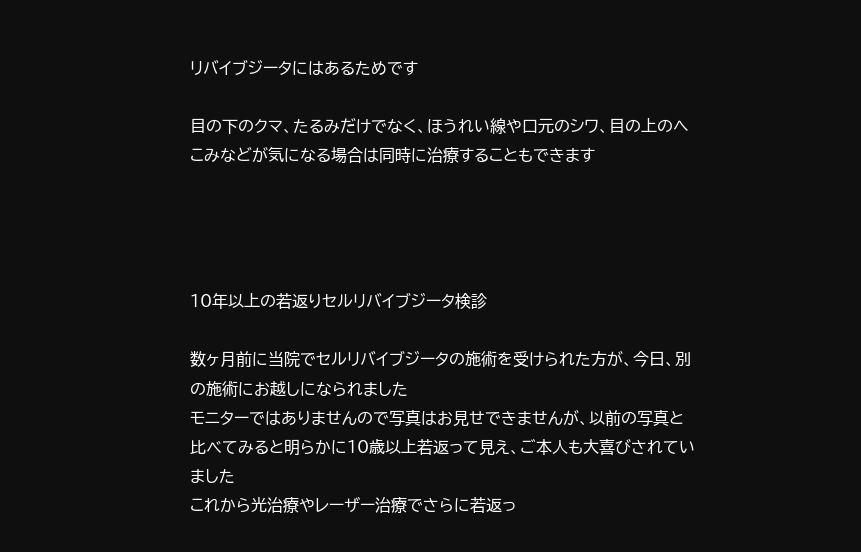リバイブジータにはあるためです

目の下のクマ、たるみだけでなく、ほうれい線や口元のシワ、目の上のへこみなどが気になる場合は同時に治療することもできます




10年以上の若返りセルリバイブジータ検診

数ヶ月前に当院でセルリバイブジータの施術を受けられた方が、今日、別の施術にお越しになられました
モニターではありませんので写真はお見せできませんが、以前の写真と比べてみると明らかに10歳以上若返って見え、ご本人も大喜びされていました
これから光治療やレーザー治療でさらに若返っ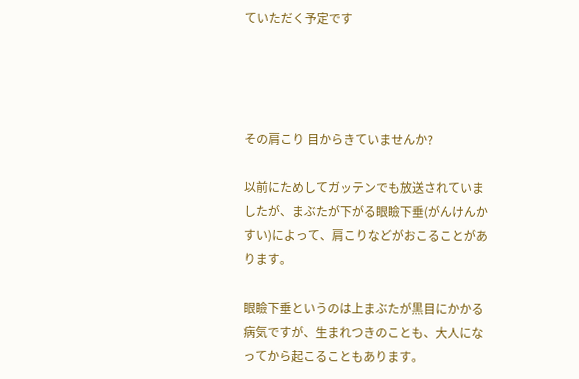ていただく予定です




その肩こり 目からきていませんか?

以前にためしてガッテンでも放送されていましたが、まぶたが下がる眼瞼下垂(がんけんかすい)によって、肩こりなどがおこることがあります。

眼瞼下垂というのは上まぶたが黒目にかかる病気ですが、生まれつきのことも、大人になってから起こることもあります。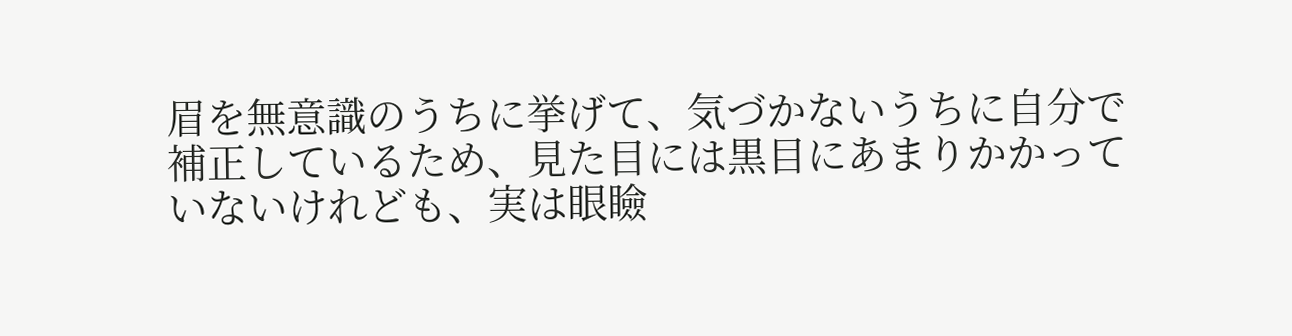眉を無意識のうちに挙げて、気づかないうちに自分で補正しているため、見た目には黒目にあまりかかっていないけれども、実は眼瞼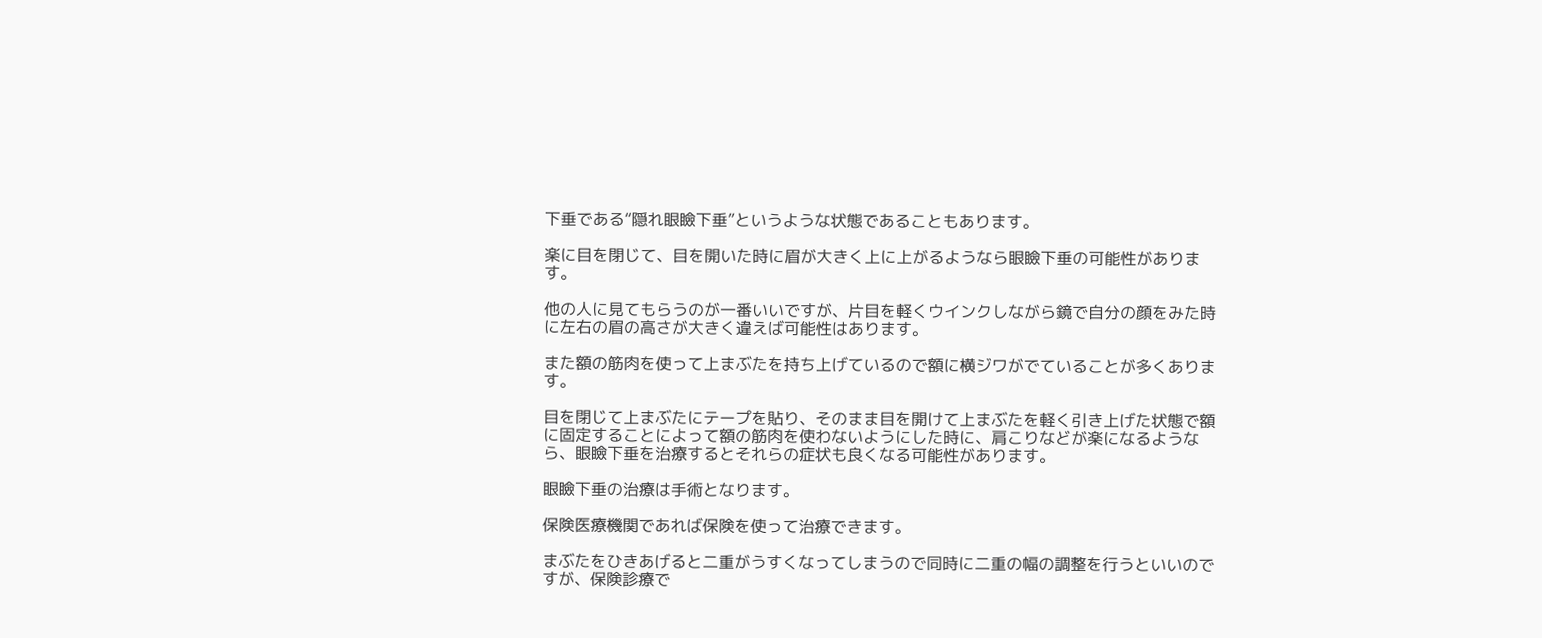下垂である“隠れ眼瞼下垂”というような状態であることもあります。

楽に目を閉じて、目を開いた時に眉が大きく上に上がるようなら眼瞼下垂の可能性があります。

他の人に見てもらうのが一番いいですが、片目を軽くウインクしながら鏡で自分の顔をみた時に左右の眉の高さが大きく違えば可能性はあります。

また額の筋肉を使って上まぶたを持ち上げているので額に横ジワがでていることが多くあります。

目を閉じて上まぶたにテープを貼り、そのまま目を開けて上まぶたを軽く引き上げた状態で額に固定することによって額の筋肉を使わないようにした時に、肩こりなどが楽になるようなら、眼瞼下垂を治療するとそれらの症状も良くなる可能性があります。

眼瞼下垂の治療は手術となります。

保険医療機関であれば保険を使って治療できます。

まぶたをひきあげると二重がうすくなってしまうので同時に二重の幅の調整を行うといいのですが、保険診療で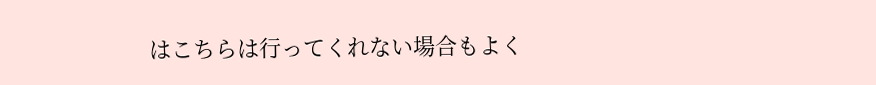はこちらは行ってくれない場合もよく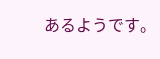あるようです。